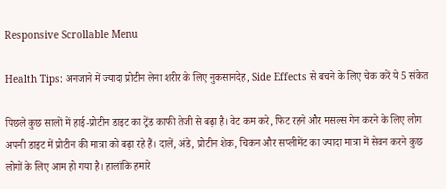Responsive Scrollable Menu

Health Tips: अनजाने में ज्यादा प्रोटीन लेना शरीर के लिए नुकसानदेह, Side Effects से बचने के लिए चेक करें ये 5 संकेत

पिछले कुछ सालों में हाई-प्रोटीन डाइट का ट्रेंड काफी तेजी से बढ़ा है। वेट कम करे, फिट रहने और मसल्स गेन करने के लिए लोग अपनी डाइट में प्रोटीन की मात्रा को बढ़ा रहे हैं। दालें, अंडे, प्रोटीन शेक, चिकन और सप्लीमेंट का ज्यादा मात्रा में सेवन करने कुछ लोगों के लिए आम हो गया है। हालांकि हमारे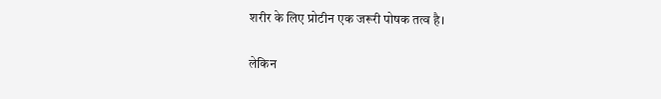शरीर के लिए प्रोटीन एक जरूरी पोषक तत्व है।

लेकिन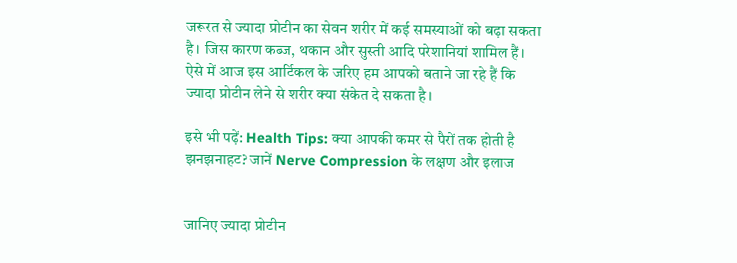जरूरत से ज्यादा प्रोटीन का सेवन शरीर में कई समस्याओं को बढ़ा सकता है। जिस कारण कब्ज, थकान और सुस्ती आदि परेशानियां शामिल हैं। ऐसे में आज इस आर्टिकल के जरिए हम आपको बताने जा रहे हैं कि ज्यादा प्रोटीन लेने से शरीर क्या संकेत दे सकता है।

इसे भी पढ़ें: Health Tips: क्या आपकी कमर से पैरों तक होती है झनझनाहट? जानें Nerve Compression के लक्षण और इलाज


जानिए ज्यादा प्रोटीन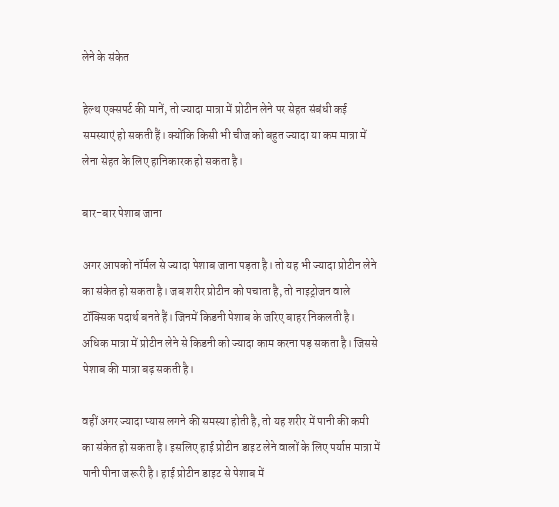लेने के संकेत

हेल्थ एक्सपर्ट की मानें, तो ज्यादा मात्रा में प्रोटीन लेने पर सेहत संबंधी कई समस्याएं हो सकती हैं। क्योंकि किसी भी चीज को बहुत ज्यादा या कम मात्रा में लेना सेहत के लिए हानिकारक हो सकता है।

बार-बार पेशाब जाना

अगर आपको नॉर्मल से ज्यादा पेशाब जाना पड़ता है। तो यह भी ज्यादा प्रोटीन लेने का संकेत हो सकता है। जब शरीर प्रोटीन को पचाता है, तो नाइट्रोजन वाले टॉक्सिक पदार्थ बनते हैं। जिनमें किडनी पेशाब के जरिए बाहर निकलती है। अधिक मात्रा में प्रोटीन लेने से किडनी को ज्यादा काम करना पड़ सकता है। जिससे पेशाब की मात्रा बढ़ सकती है।

वहीं अगर ज्यादा प्यास लगने की समस्या होती है, तो यह शरीर में पानी की कमी का संकेत हो सकता है। इसलिए हाई प्रोटीन डाइट लेने वालों के लिए पर्याप्त मात्रा में पानी पीना जरूरी है। हाई प्रोटीन डाइट से पेशाब में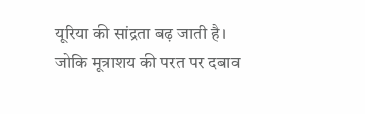यूरिया की सांद्रता बढ़ जाती है। जोकि मूत्राशय की परत पर दबाव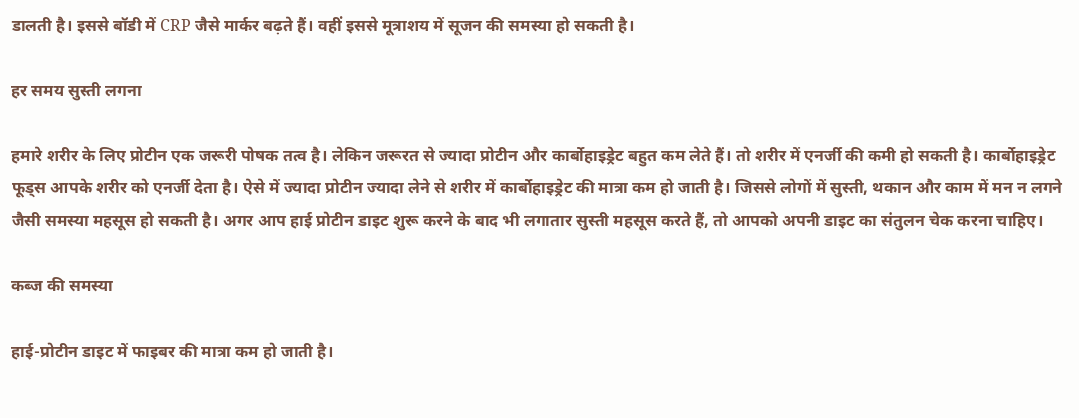डालती है। इससे बॉडी में CRP जैसे मार्कर बढ़ते हैं। वहीं इससे मूत्राशय में सूजन की समस्या हो सकती है।

हर समय सुस्ती लगना

हमारे शरीर के लिए प्रोटीन एक जरूरी पोषक तत्व है। लेकिन जरूरत से ज्यादा प्रोटीन और कार्बोहाइड्रेट बहुत कम लेते हैं। तो शरीर में एनर्जी की कमी हो सकती है। कार्बोहाइड्रेट फूड्स आपके शरीर को एनर्जी देता है। ऐसे में ज्यादा प्रोटीन ज्यादा लेने से शरीर में कार्बोहाइड्रेट की मात्रा कम हो जाती है। जिससे लोगों में सुस्ती, थकान और काम में मन न लगने जैसी समस्या महसूस हो सकती है। अगर आप हाई प्रोटीन डाइट शुरू करने के बाद भी लगातार सुस्ती महसूस करते हैं, तो आपको अपनी डाइट का संतुलन चेक करना चाहिए।

कब्ज की समस्या

हाई-प्रोटीन डाइट में फाइबर की मात्रा कम हो जाती है।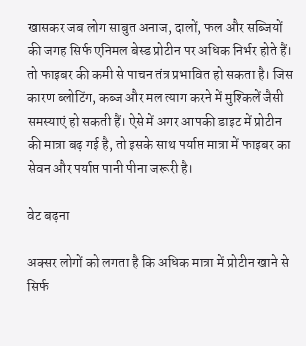खासकर जब लोग साबुत अनाज, दालों, फल और सब्जियों की जगह सिर्फ एनिमल बेस्ड प्रोटीन पर अधिक निर्भर होते हैं। तो फाइबर की कमी से पाचन तंत्र प्रभावित हो सकता है। जिस कारण ब्लोटिंग, कब्ज और मल त्याग करने में मुश्किलें जैसी समस्याएं हो सकती हैं। ऐसे में अगर आपकी डाइट में प्रोटीन की मात्रा बढ़ गई है, तो इसके साथ पर्याप्त मात्रा में फाइबर का सेवन और पर्याप्त पानी पीना जरूरी है।

वेट बढ़ना

अक्सर लोगों को लगता है कि अधिक मात्रा में प्रोटीन खाने से सिर्फ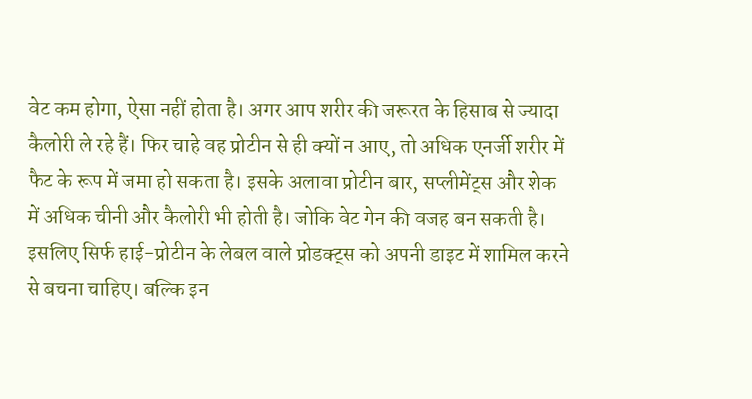वेट कम होगा, ऐसा नहीं होता है। अगर आप शरीर की जरूरत के हिसाब से ज्यादा कैलोरी ले रहे हैं। फिर चाहे वह प्रोटीन से ही क्यों न आए, तो अधिक एनर्जी शरीर में फैट के रूप में जमा हो सकता है। इसके अलावा प्रोटीन बार, सप्लीमेंट्स और शेक में अधिक चीनी और कैलोरी भी होती है। जोकि वेट गेन की वजह बन सकती है। इसलिए सिर्फ हाई-प्रोटीन के लेबल वाले प्रोडक्ट्स को अपनी डाइट में शामिल करने से बचना चाहिए। बल्कि इन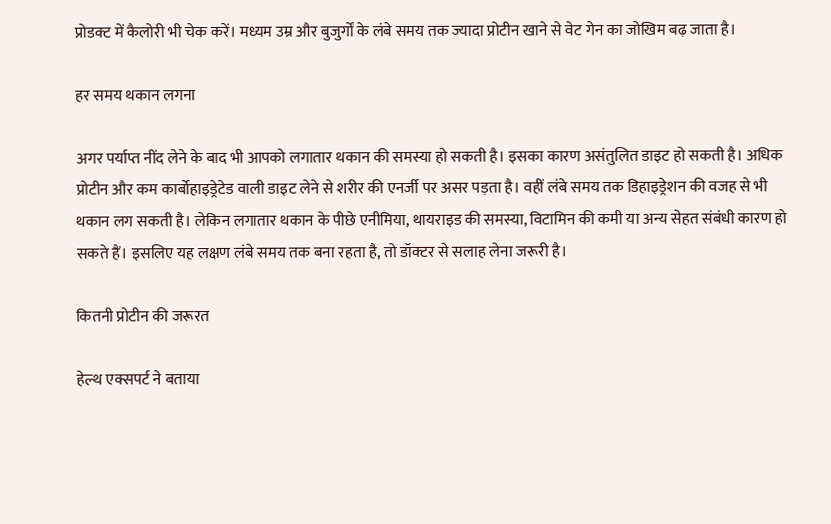प्रोडक्ट में कैलोरी भी चेक करें। मध्यम उम्र और बुजुर्गों के लंबे समय तक ज्यादा प्रोटीन खाने से वेट गेन का जोखिम बढ़ जाता है।

हर समय थकान लगना

अगर पर्याप्त नींद लेने के बाद भी आपको लगातार थकान की समस्या हो सकती है। इसका कारण असंतुलित डाइट हो सकती है। अधिक प्रोटीन और कम कार्बोहाइड्रेटेड वाली डाइट लेने से शरीर की एनर्जी पर असर पड़ता है। वहीं लंबे समय तक डिहाइड्रेशन की वजह से भी थकान लग सकती है। लेकिन लगातार थकान के पीछे एनीमिया, थायराइड की समस्या, विटामिन की कमी या अन्य सेहत संबंधी कारण हो सकते हैं। इसलिए यह लक्षण लंबे समय तक बना रहता है, तो डॉक्टर से सलाह लेना जरूरी है।

कितनी प्रोटीन की जरूरत

हेल्थ एक्सपर्ट ने बताया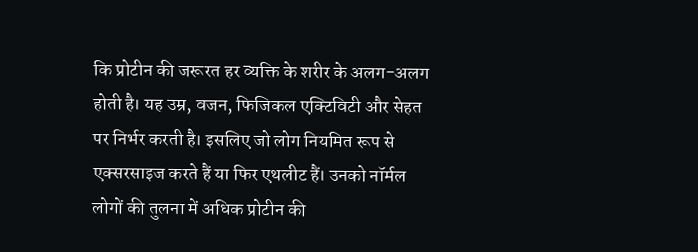कि प्रोटीन की जरूरत हर व्यक्ति के शरीर के अलग-अलग होती है। यह उम्र, वजन, फिजिकल एक्टिविटी और सेहत पर निर्भर करती है। इसलिए जो लोग नियमित रूप से एक्सरसाइज करते हैं या फिर एथलीट हैं। उनको नॉर्मल लोगों की तुलना में अधिक प्रोटीन की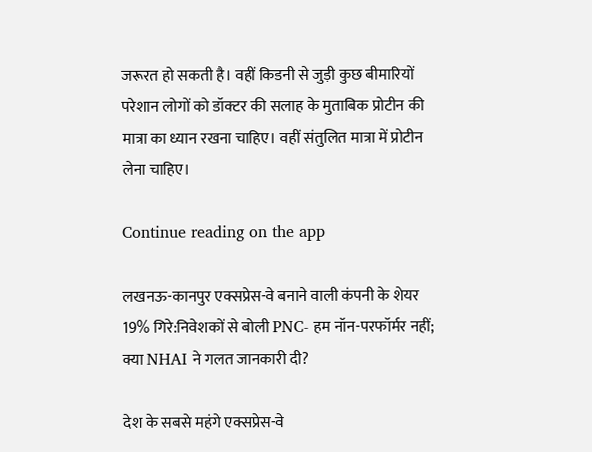जरूरत हो सकती है। वहीं किडनी से जुड़ी कुछ बीमारियों परेशान लोगों को डॉक्टर की सलाह के मुताबिक प्रोटीन की मात्रा का ध्यान रखना चाहिए। वहीं संतुलित मात्रा में प्रोटीन लेना चाहिए।

Continue reading on the app

लखनऊ-कानपुर एक्सप्रेस-वे बनाने वाली कंपनी के शेयर 19% गिरे:निवेशकों से बोली PNC- हम नॉन-परफॉर्मर नहीं; क्या NHAI ने गलत जानकारी दी?

देश के सबसे महंगे एक्सप्रेस-वे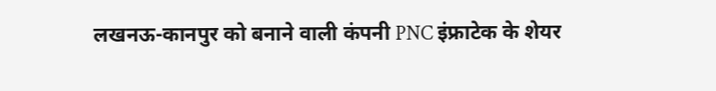लखनऊ-कानपुर को बनाने वाली कंपनी PNC इंफ्राटेक के शेयर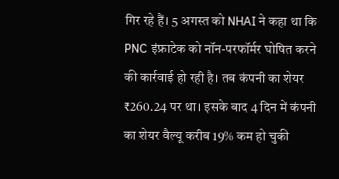गिर रहे हैं। 5 अगस्त को NHAI ने कहा था कि PNC इंफ्राटेक को नॉन-परफॉर्मर घोषित करने की कार्रवाई हो रही है। तब कंपनी का शेयर ₹260.24 पर था। इसके बाद 4 दिन में कंपनी का शेयर वैल्यू करीब 19% कम हो चुकी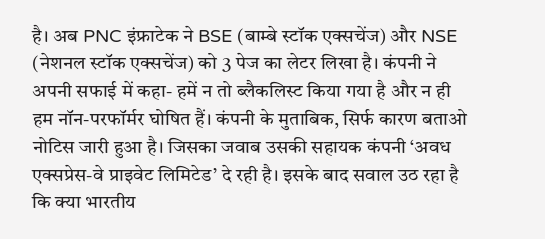है। अब PNC इंफ्राटेक ने BSE (बाम्बे स्टॉक एक्सचेंज) और NSE (नेशनल स्टॉक एक्सचेंज) को 3 पेज का लेटर लिखा है। कंपनी ने अपनी सफाई में कहा- हमें न तो ब्लैकलिस्ट किया गया है और न ही हम नॉन-परफॉर्मर घोषित हैं। कंपनी के मुताबिक, सिर्फ कारण बताओ नोटिस जारी हुआ है। जिसका जवाब उसकी सहायक कंपनी ‘अवध एक्सप्रेस-वे प्राइवेट लिमिटेड’ दे रही है। इसके बाद सवाल उठ रहा है कि क्या भारतीय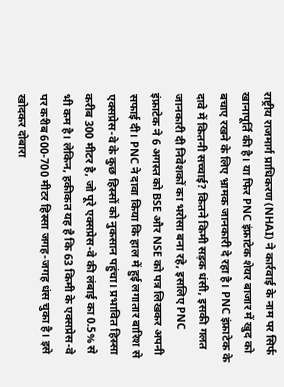राष्ट्रीय राजमार्ग प्राधिकरण (NHAI) ने कार्रवाई के नाम पर सिर्फ खानापूर्ति की है। या फिर PNC इंफ्राटेक शेयर बाजार में खुद को बचाए रखने के लिए भ्रामक जानकारी दे रहा है। PNC इंफ्राटेक के दावे में कितनी सच्चाई? कितने किमी सड़क धंसी, इसकी गलत जानकारी दी निवेशकों का भरोसा बना रहे, इसलिए PNC इंफ्राटेक ने 6 अगस्त को BSE और NSE को पत्र लिखकर अपनी सफाई दी। PNC ने दावा किया कि हाल में हुई लगातार बारिश से एक्सप्रेस-वे के कुछ हिस्सों को नुकसान पहुंचा। प्रभावित हिस्सा करीब 300 मीटर है, जो पूरे एक्सप्रेस-वे की लंबाई का 0.5% से भी कम है। लेकिन, हकीकत यह है कि 63 किमी के एक्सप्रेस-वे पर करीब 600-700 मीटर हिस्सा जगह-जगह धंस चुका है। इसे खोदकर दोबारा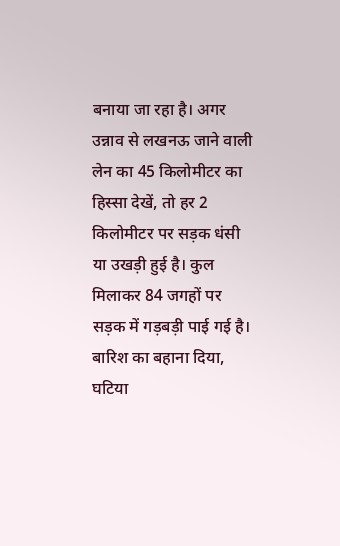बनाया जा रहा है। अगर उन्नाव से लखनऊ जाने वाली लेन का 45 किलोमीटर का हिस्सा देखें, तो हर 2 किलोमीटर पर सड़क धंसी या उखड़ी हुई है। कुल मिलाकर 84 जगहों पर सड़क में गड़बड़ी पाई गई है। बारिश का बहाना दिया, घटिया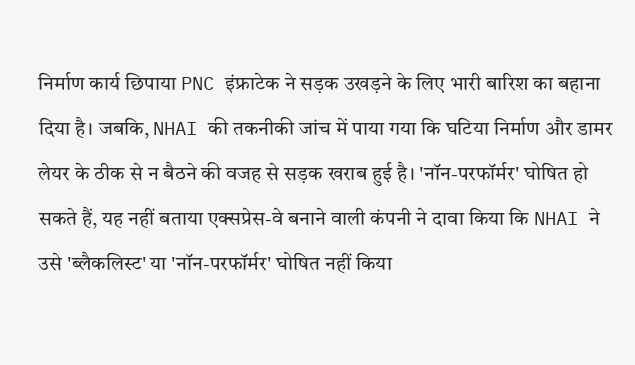निर्माण कार्य छिपाया PNC इंफ्राटेक ने सड़क उखड़ने के लिए भारी बारिश का बहाना दिया है। जबकि, NHAI की तकनीकी जांच में पाया गया कि घटिया निर्माण और डामर लेयर के ठीक से न बैठने की वजह से सड़क खराब हुई है। 'नॉन-परफॉर्मर' घोषित हो सकते हैं, यह नहीं बताया एक्सप्रेस-वे बनाने वाली कंपनी ने दावा किया कि NHAI ने उसे 'ब्लैकलिस्ट' या 'नॉन-परफॉर्मर' घोषित नहीं किया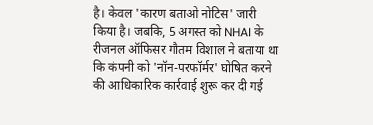है। केवल 'कारण बताओ नोटिस' जारी किया है। जबकि, 5 अगस्त को NHAI के रीजनल ऑफिसर गौतम विशाल ने बताया था कि कंपनी को 'नॉन-परफॉर्मर' घोषित करने की आधिकारिक कार्रवाई शुरू कर दी गई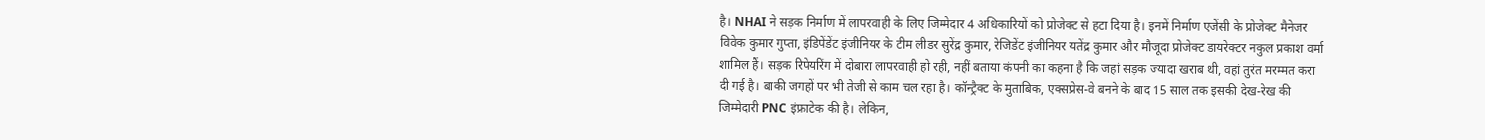है। NHAI ने सड़क निर्माण में लापरवाही के लिए जिम्मेदार 4 अधिकारियों को प्रोजेक्ट से हटा दिया है। इनमें निर्माण एजेंसी के प्रोजेक्ट मैनेजर विवेक कुमार गुप्ता, इंडिपेंडेंट इंजीनियर के टीम लीडर सुरेंद्र कुमार, रेजिडेंट इंजीनियर यतेंद्र कुमार और मौजूदा प्रोजेक्ट डायरेक्टर नकुल प्रकाश वर्मा शामिल हैं। सड़क रिपेयरिंग में दोबारा लापरवाही हो रही, नहीं बताया कंपनी का कहना है कि जहां सड़क ज्यादा खराब थी, वहां तुरंत मरम्मत करा दी गई है। बाकी जगहों पर भी तेजी से काम चल रहा है। कॉन्ट्रैक्ट के मुताबिक, एक्सप्रेस-वे बनने के बाद 15 साल तक इसकी देख-रेख की जिम्मेदारी PNC इंफ्राटेक की है। लेकिन,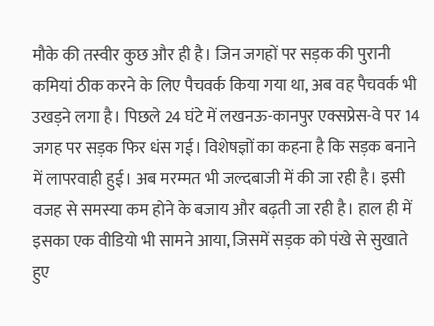मौके की तस्वीर कुछ और ही है। जिन जगहों पर सड़क की पुरानी कमियां ठीक करने के लिए पैचवर्क किया गया था, अब वह पैचवर्क भी उखड़ने लगा है। पिछले 24 घंटे में लखनऊ-कानपुर एक्सप्रेस-वे पर 14 जगह पर सड़क फिर धंस गई। विशेषज्ञों का कहना है कि सड़क बनाने में लापरवाही हुई। अब मरम्मत भी जल्दबाजी में की जा रही है। इसी वजह से समस्या कम होने के बजाय और बढ़ती जा रही है। हाल ही में इसका एक वीडियो भी सामने आया, जिसमें सड़क को पंखे से सुखाते हुए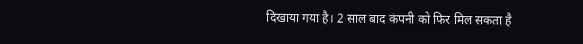दिखाया गया है। 2 साल बाद कंपनी को फिर मिल सकता है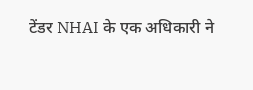टेंडर NHAI के एक अधिकारी ने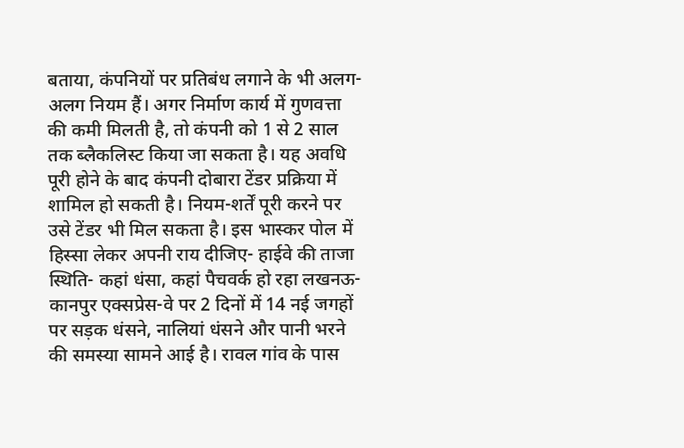बताया, कंपनियों पर प्रतिबंध लगाने के भी अलग-अलग नियम हैं। अगर निर्माण कार्य में गुणवत्ता की कमी मिलती है, तो कंपनी को 1 से 2 साल तक ब्लैकलिस्ट किया जा सकता है। यह अवधि पूरी होने के बाद कंपनी दोबारा टेंडर प्रक्रिया में शामिल हो सकती है। नियम-शर्तें पूरी करने पर उसे टेंडर भी मिल सकता है। इस भास्कर पोल में हिस्सा लेकर अपनी राय दीजिए- हाईवे की ताजा स्थिति- कहां धंसा, कहां पैचवर्क हो रहा लखनऊ-कानपुर एक्सप्रेस-वे पर 2 दिनों में 14 नई जगहों पर सड़क धंसने, नालियां धंसने और पानी भरने की समस्या सामने आई है। रावल गांव के पास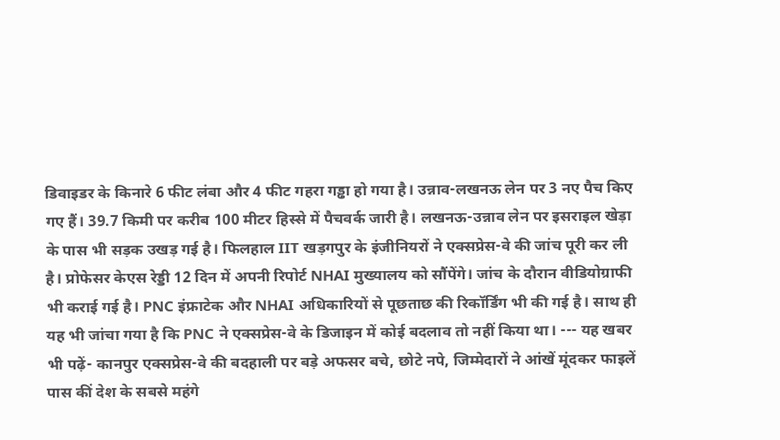डिवाइडर के किनारे 6 फीट लंबा और 4 फीट गहरा गड्ढा हो गया है। उन्नाव-लखनऊ लेन पर 3 नए पैच किए गए हैं। 39.7 किमी पर करीब 100 मीटर हिस्से में पैचवर्क जारी है। लखनऊ-उन्नाव लेन पर इसराइल खेड़ा के पास भी सड़क उखड़ गई है। फिलहाल IIT खड़गपुर के इंजीनियरों ने एक्सप्रेस-वे की जांच पूरी कर ली है। प्रोफेसर केएस रेड्डी 12 दिन में अपनी रिपोर्ट NHAI मुख्यालय को सौंपेंगे। जांच के दौरान वीडियोग्राफी भी कराई गई है। PNC इंफ्राटेक और NHAI अधिकारियों से पूछताछ की रिकॉर्डिंग भी की गई है। साथ ही यह भी जांचा गया है कि PNC ने एक्सप्रेस-वे के डिजाइन में कोई बदलाव तो नहीं किया था। --- यह खबर भी पढ़ें- कानपुर एक्सप्रेस-वे की बदहाली पर बड़े अफसर बचे, छोटे नपे, जिम्मेदारों ने आंखें मूंदकर फाइलें पास कीं देश के सबसे महंगे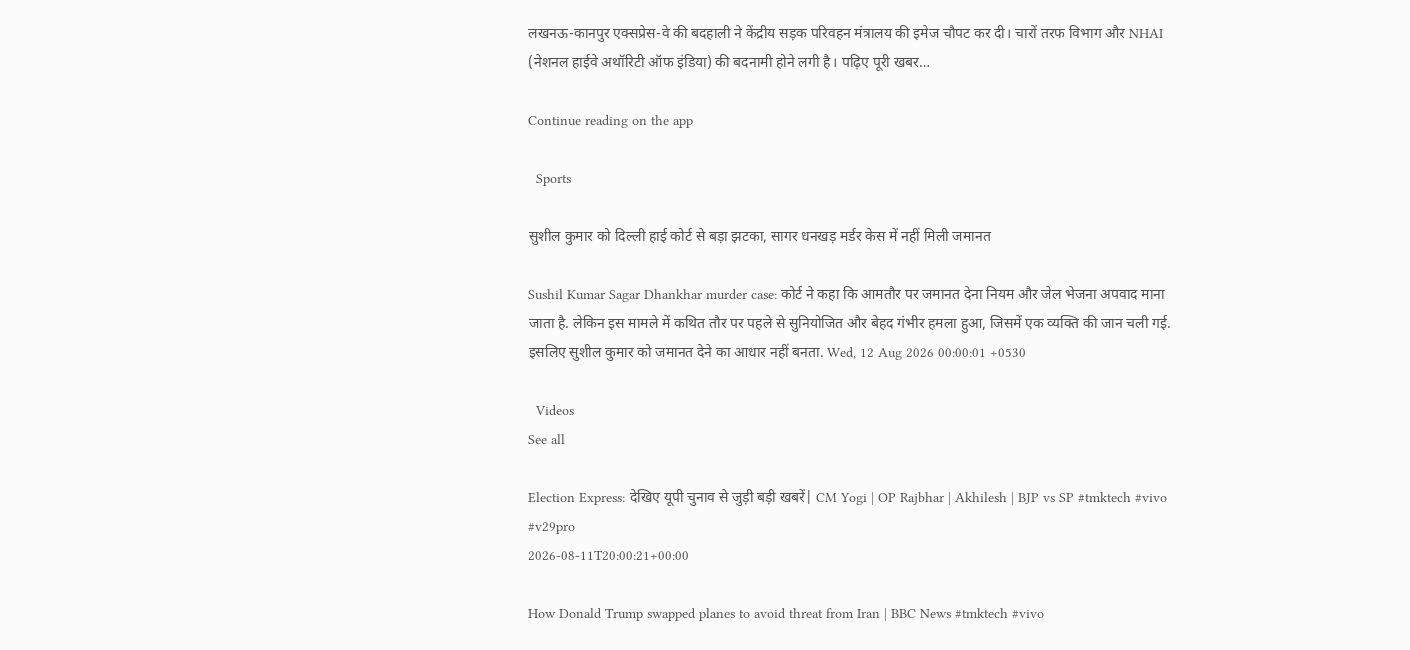लखनऊ-कानपुर एक्सप्रेस-वे की बदहाली ने केंद्रीय सड़क परिवहन मंत्रालय की इमेज चौपट कर दी। चारों तरफ विभाग और NHAI (नेशनल हाईवे अथॉरिटी ऑफ इंडिया) की बदनामी होने लगी है। पढ़िए पूरी खबर…

Continue reading on the app

  Sports

सुशील कुमार को दिल्ली हाई कोर्ट से बड़ा झटका, सागर धनखड़ मर्डर केस में नहीं मिली जमानत

Sushil Kumar Sagar Dhankhar murder case: कोर्ट ने कहा कि आमतौर पर जमानत देना नियम और जेल भेजना अपवाद माना जाता है. लेकिन इस मामले में कथित तौर पर पहले से सुनियोजित और बेहद गंभीर हमला हुआ, जिसमें एक व्यक्ति की जान चली गई. इसलिए सुशील कुमार को जमानत देने का आधार नहीं बनता. Wed, 12 Aug 2026 00:00:01 +0530

  Videos
See all

Election Express: देखिए यूपी चुनाव से जुड़ी बड़ी खबरें| CM Yogi | OP Rajbhar | Akhilesh | BJP vs SP #tmktech #vivo #v29pro
2026-08-11T20:00:21+00:00

How Donald Trump swapped planes to avoid threat from Iran | BBC News #tmktech #vivo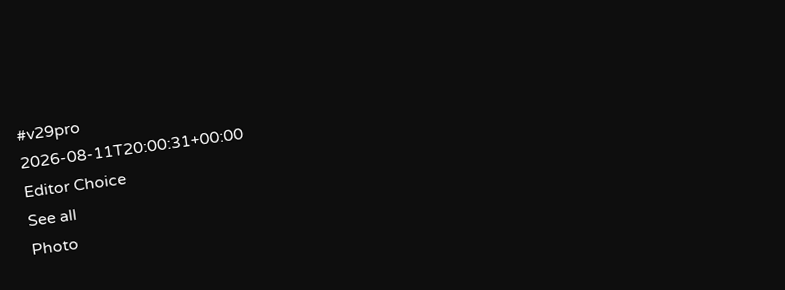#v29pro
2026-08-11T20:00:31+00:00
Editor Choice
See all
Photo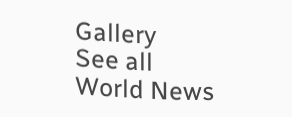Gallery
See all
World News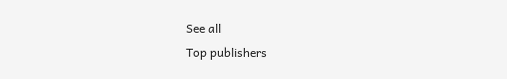See all
Top publishers